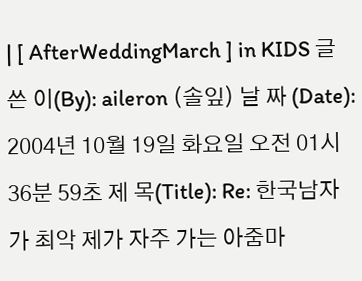| [ AfterWeddingMarch ] in KIDS 글 쓴 이(By): aileron (솔잎) 날 짜 (Date): 2004년 10월 19일 화요일 오전 01시 36분 59초 제 목(Title): Re: 한국남자가 최악 제가 자주 가는 아줌마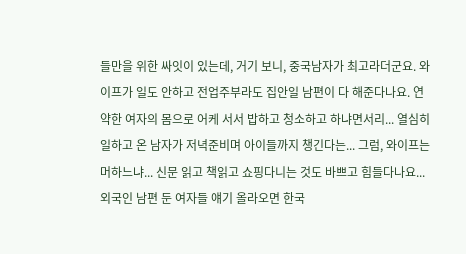들만을 위한 싸잇이 있는데, 거기 보니, 중국남자가 최고라더군요. 와이프가 일도 안하고 전업주부라도 집안일 남편이 다 해준다나요. 연약한 여자의 몸으로 어케 서서 밥하고 청소하고 하냐면서리... 열심히 일하고 온 남자가 저녁준비며 아이들까지 챙긴다는... 그럼, 와이프는 머하느냐... 신문 읽고 책읽고 쇼핑다니는 것도 바쁘고 힘들다나요... 외국인 남편 둔 여자들 얘기 올라오면 한국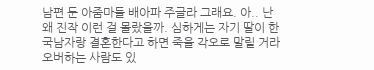남편 둔 아줌마들 배아파 주글라 그래요. 아.. 난 왜 진작 이런 걸 몰랐을까. 심하게는 자기 딸이 한국남자랑 결혼한다고 하면 죽을 각오로 말릴 거라 오버하는 사람도 있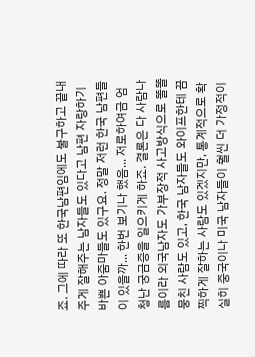죠. 그에 따라 또 한국남편임에도 불구하고 끝내주게 잘해주는 남자들도 있다고 남편 자랑하기 바쁜 아줌마들도 있구요. 정말 저런 한국 남편들이 있을까... 한번 보기나 했음... 저로하여금 엄청난 궁금증을 일으키게 하죠. 결론은 다 사람나름이라 외국남자도 가부장적 사고방식으로 똘똘 뭉친 사람도 있고, 한국 남자들도 와이프한테 끔찍하게 잘하는 사람도 있겠지만, 통계적으로 확실히 중국이나 미국 남자들이 훨씬 더 가정적이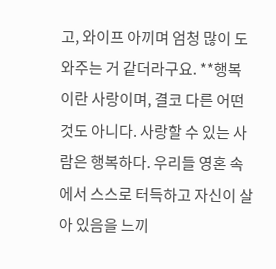고, 와이프 아끼며 엄청 많이 도와주는 거 같더라구요. **행복이란 사랑이며, 결코 다른 어떤 것도 아니다. 사랑할 수 있는 사람은 행복하다. 우리들 영혼 속에서 스스로 터득하고 자신이 살아 있음을 느끼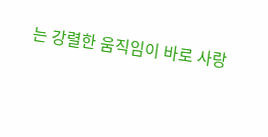는 강렬한 움직임이 바로 사랑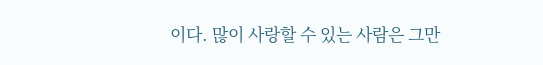이다. 많이 사랑할 수 있는 사람은 그만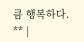큼 행복하다. ** |